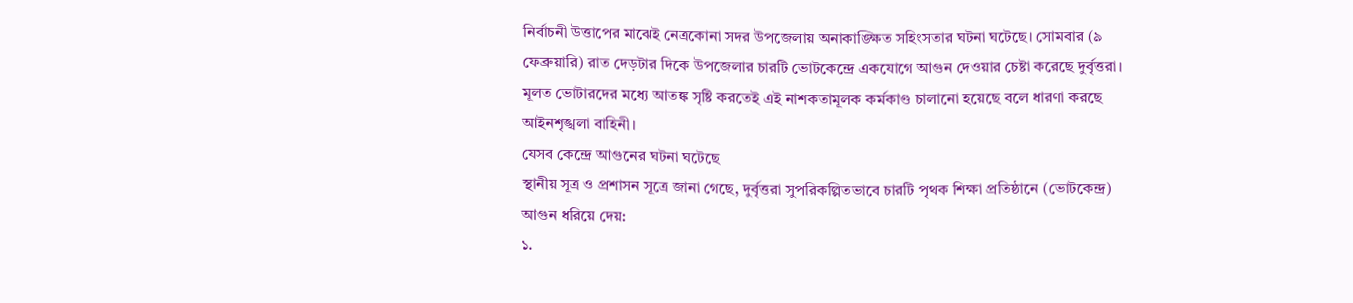নির্বাচনী উত্তাপের মাঝেই নেত্রকোনা সদর উপজেলায় অনাকাঙ্ক্ষিত সহিংসতার ঘটনা ঘটেছে। সোমবার (৯ ফেব্রুয়ারি) রাত দেড়টার দিকে উপজেলার চারটি ভোটকেন্দ্রে একযোগে আগুন দেওয়ার চেষ্টা করেছে দুর্বৃত্তরা। মূলত ভোটারদের মধ্যে আতঙ্ক সৃষ্টি করতেই এই নাশকতামূলক কর্মকাণ্ড চালানো হয়েছে বলে ধারণা করছে আইনশৃঙ্খলা বাহিনী।
যেসব কেন্দ্রে আগুনের ঘটনা ঘটেছে
স্থানীয় সূত্র ও প্রশাসন সূত্রে জানা গেছে, দুর্বৃত্তরা সুপরিকল্পিতভাবে চারটি পৃথক শিক্ষা প্রতিষ্ঠানে (ভোটকেন্দ্র) আগুন ধরিয়ে দেয়:
১.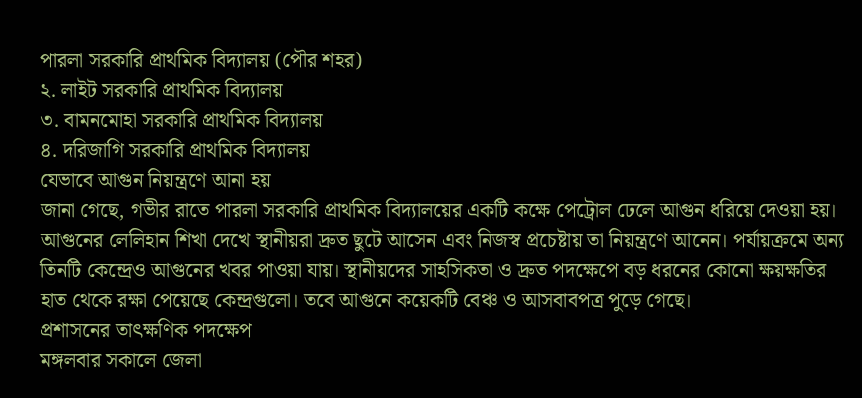পারলা সরকারি প্রাথমিক বিদ্যালয় (পৌর শহর)
২. লাইট সরকারি প্রাথমিক বিদ্যালয়
৩. বামনমোহা সরকারি প্রাথমিক বিদ্যালয়
৪. দরিজাগি সরকারি প্রাথমিক বিদ্যালয়
যেভাবে আগুন নিয়ন্ত্রণে আনা হয়
জানা গেছে, গভীর রাতে পারলা সরকারি প্রাথমিক বিদ্যালয়ের একটি কক্ষে পেট্রোল ঢেলে আগুন ধরিয়ে দেওয়া হয়। আগুনের লেলিহান শিখা দেখে স্থানীয়রা দ্রুত ছুটে আসেন এবং নিজস্ব প্রচেষ্টায় তা নিয়ন্ত্রণে আনেন। পর্যায়ক্রমে অন্য তিনটি কেন্দ্রেও আগুনের খবর পাওয়া যায়। স্থানীয়দের সাহসিকতা ও দ্রুত পদক্ষেপে বড় ধরনের কোনো ক্ষয়ক্ষতির হাত থেকে রক্ষা পেয়েছে কেন্দ্রগুলো। তবে আগুনে কয়েকটি বেঞ্চ ও আসবাবপত্র পুড়ে গেছে।
প্রশাসনের তাৎক্ষণিক পদক্ষেপ
মঙ্গলবার সকালে জেলা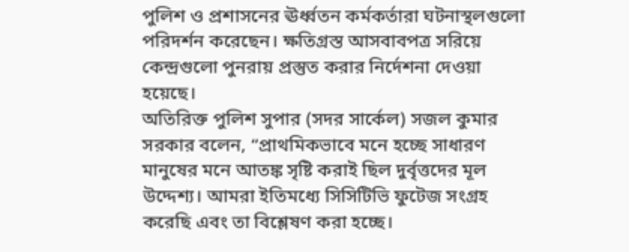পুলিশ ও প্রশাসনের ঊর্ধ্বতন কর্মকর্তারা ঘটনাস্থলগুলো পরিদর্শন করেছেন। ক্ষতিগ্রস্ত আসবাবপত্র সরিয়ে কেন্দ্রগুলো পুনরায় প্রস্তুত করার নির্দেশনা দেওয়া হয়েছে।
অতিরিক্ত পুলিশ সুপার (সদর সার্কেল) সজল কুমার সরকার বলেন, “প্রাথমিকভাবে মনে হচ্ছে সাধারণ মানুষের মনে আতঙ্ক সৃষ্টি করাই ছিল দুর্বৃত্তদের মূল উদ্দেশ্য। আমরা ইতিমধ্যে সিসিটিভি ফুটেজ সংগ্রহ করেছি এবং তা বিশ্লেষণ করা হচ্ছে।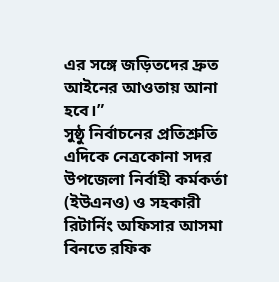এর সঙ্গে জড়িতদের দ্রুত আইনের আওতায় আনা হবে।”
সুষ্ঠু নির্বাচনের প্রতিশ্রুতি
এদিকে নেত্রকোনা সদর উপজেলা নির্বাহী কর্মকর্তা (ইউএনও) ও সহকারী রিটার্নিং অফিসার আসমা বিনতে রফিক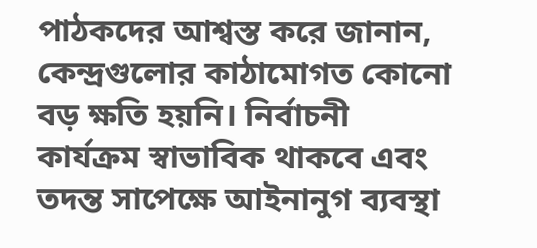পাঠকদের আশ্বস্ত করে জানান, কেন্দ্রগুলোর কাঠামোগত কোনো বড় ক্ষতি হয়নি। নির্বাচনী কার্যক্রম স্বাভাবিক থাকবে এবং তদন্ত সাপেক্ষে আইনানুগ ব্যবস্থা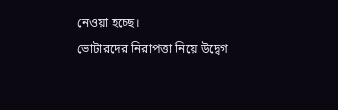নেওয়া হচ্ছে।
ভোটারদের নিরাপত্তা নিয়ে উদ্বেগ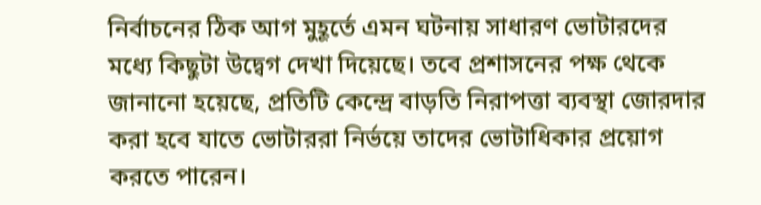নির্বাচনের ঠিক আগ মুহূর্তে এমন ঘটনায় সাধারণ ভোটারদের মধ্যে কিছুটা উদ্বেগ দেখা দিয়েছে। তবে প্রশাসনের পক্ষ থেকে জানানো হয়েছে, প্রতিটি কেন্দ্রে বাড়তি নিরাপত্তা ব্যবস্থা জোরদার করা হবে যাতে ভোটাররা নির্ভয়ে তাদের ভোটাধিকার প্রয়োগ করতে পারেন।